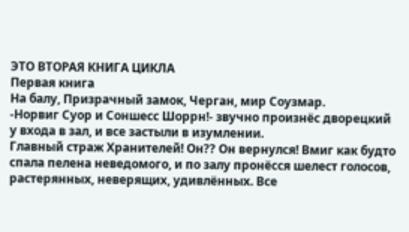ЭТО ВТОРАЯ КНИГА ЦИКЛА
Первая книга
На балу, Призрачный замок, Черган, мир Соузмар.
-Норвиг Суор и Соншесс Шоррн!- звучно произнёс дворецкий у входа в зал, и все застыли в изумлении.
Главный страж Хранителей! Он?? Он вернулся! Вмиг как будто спала пелена неведомого, и по залу пронёсся шелест голосов, растерянных, неверящих, удивлённых. Все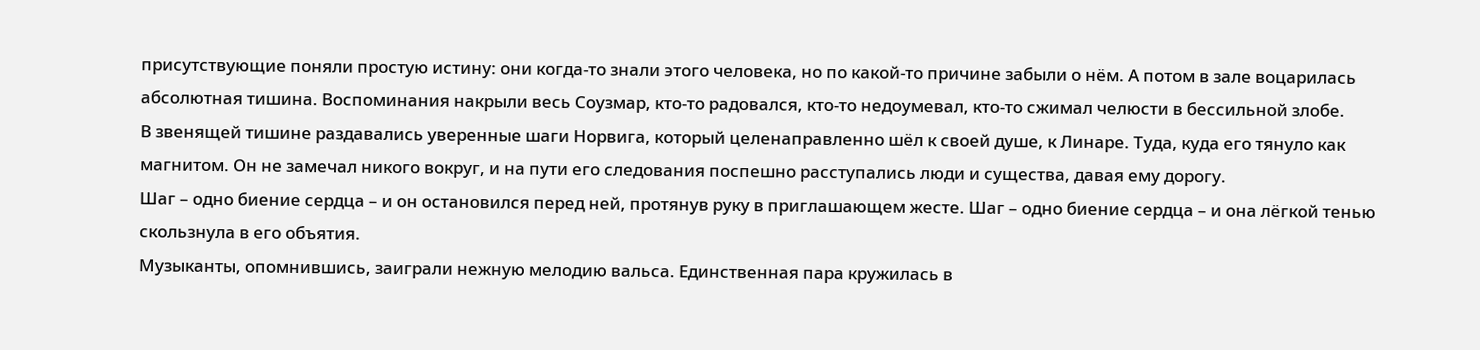присутствующие поняли простую истину: они когда-то знали этого человека, но по какой-то причине забыли о нём. А потом в зале воцарилась абсолютная тишина. Воспоминания накрыли весь Соузмар, кто-то радовался, кто-то недоумевал, кто-то сжимал челюсти в бессильной злобе.
В звенящей тишине раздавались уверенные шаги Норвига, который целенаправленно шёл к своей душе, к Линаре. Туда, куда его тянуло как магнитом. Он не замечал никого вокруг, и на пути его следования поспешно расступались люди и существа, давая ему дорогу.
Шаг – одно биение сердца – и он остановился перед ней, протянув руку в приглашающем жесте. Шаг – одно биение сердца – и она лёгкой тенью скользнула в его объятия.
Музыканты, опомнившись, заиграли нежную мелодию вальса. Единственная пара кружилась в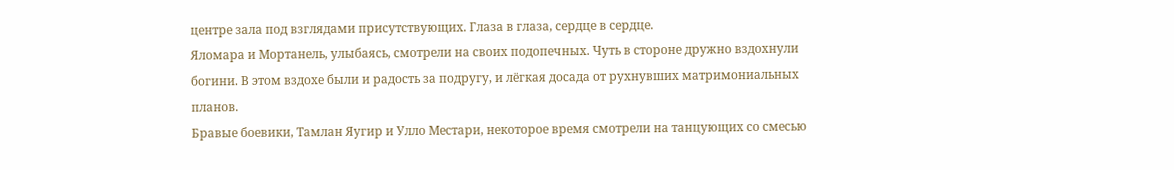центре зала под взглядами присутствующих. Глаза в глаза, сердце в сердце.
Яломара и Мортанель, улыбаясь, смотрели на своих подопечных. Чуть в стороне дружно вздохнули богини. В этом вздохе были и радость за подругу, и лёгкая досада от рухнувших матримониальных планов.
Бравые боевики, Тамлан Яугир и Улло Местари, некоторое время смотрели на танцующих со смесью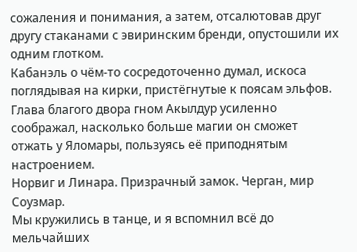сожаления и понимания, а затем, отсалютовав друг другу стаканами с эвиринским бренди, опустошили их одним глотком.
Кабанэль о чём-то сосредоточенно думал, искоса поглядывая на кирки, пристёгнутые к поясам эльфов.
Глава благого двора гном Акылдур усиленно соображал, насколько больше магии он сможет отжать у Яломары, пользуясь её приподнятым настроением.
Норвиг и Линара. Призрачный замок. Черган, мир Соузмар.
Мы кружились в танце, и я вспомнил всё до мельчайших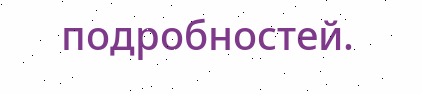подробностей.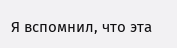Я вспомнил, что эта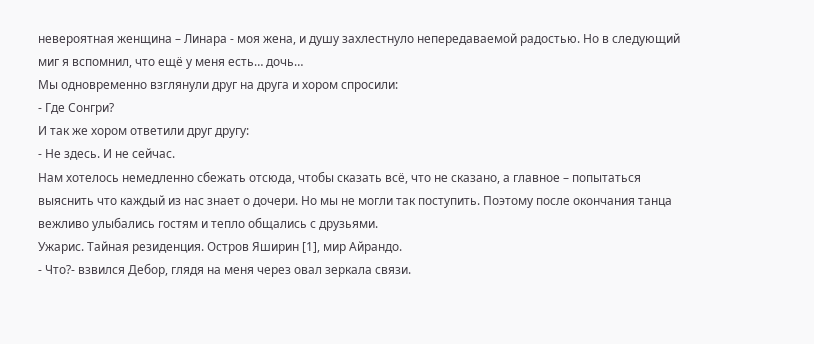невероятная женщина – Линара - моя жена, и душу захлестнуло непередаваемой радостью. Но в следующий миг я вспомнил, что ещё у меня есть… дочь…
Мы одновременно взглянули друг на друга и хором спросили:
- Где Сонгри?
И так же хором ответили друг другу:
- Не здесь. И не сейчас.
Нам хотелось немедленно сбежать отсюда, чтобы сказать всё, что не сказано, а главное – попытаться выяснить что каждый из нас знает о дочери. Но мы не могли так поступить. Поэтому после окончания танца вежливо улыбались гостям и тепло общались с друзьями.
Ужарис. Тайная резиденция. Остров Яширин [1], мир Айрандо.
- Что?- взвился Дебор, глядя на меня через овал зеркала связи.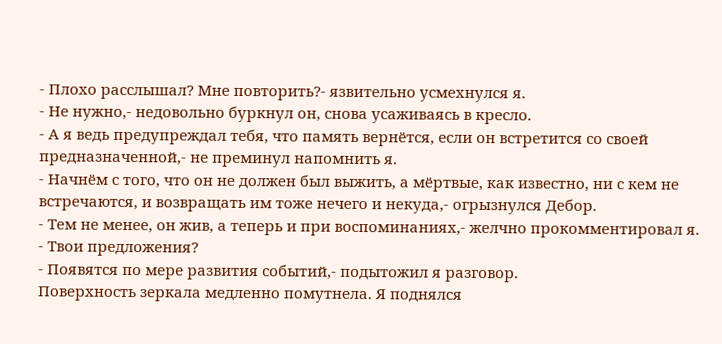- Плохо расслышал? Мне повторить?- язвительно усмехнулся я.
- Не нужно,- недовольно буркнул он, снова усаживаясь в кресло.
- А я ведь предупреждал тебя, что память вернётся, если он встретится со своей предназначенной,- не преминул напомнить я.
- Начнём с того, что он не должен был выжить, а мёртвые, как известно, ни с кем не встречаются, и возвращать им тоже нечего и некуда,- огрызнулся Дебор.
- Тем не менее, он жив, а теперь и при воспоминаниях,- желчно прокомментировал я.
- Твои предложения?
- Появятся по мере развития событий,- подытожил я разговор.
Поверхность зеркала медленно помутнела. Я поднялся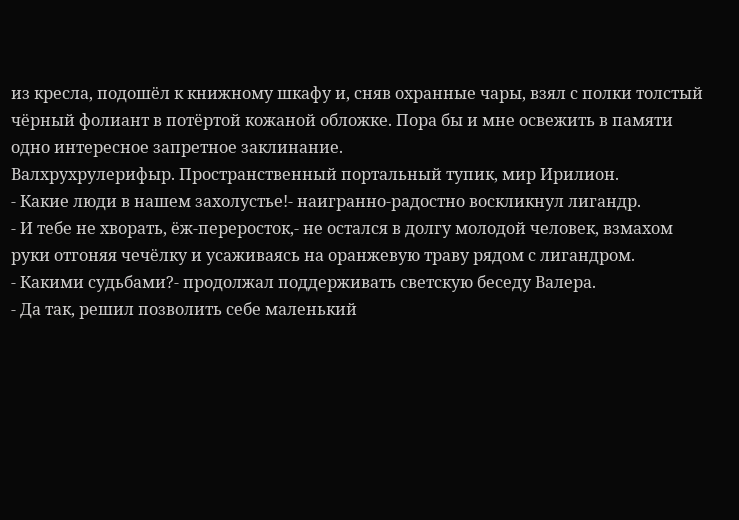из кресла, подошёл к книжному шкафу и, сняв охранные чары, взял с полки толстый чёрный фолиант в потёртой кожаной обложке. Пора бы и мне освежить в памяти одно интересное запретное заклинание.
Валхрухрулерифыр. Пространственный портальный тупик, мир Ирилион.
- Какие люди в нашем захолустье!- наигранно-радостно воскликнул лигандр.
- И тебе не хворать, ёж-переросток,- не остался в долгу молодой человек, взмахом руки отгоняя чечёлку и усаживаясь на оранжевую траву рядом с лигандром.
- Какими судьбами?- продолжал поддерживать светскую беседу Валера.
- Да так, решил позволить себе маленький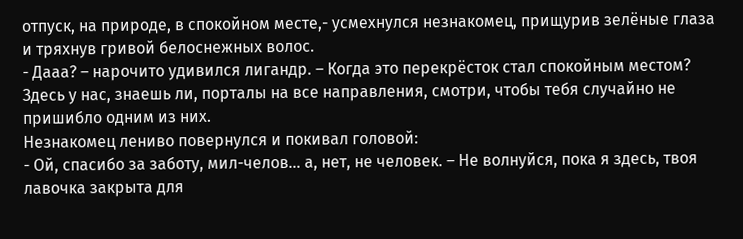отпуск, на природе, в спокойном месте,- усмехнулся незнакомец, прищурив зелёные глаза и тряхнув гривой белоснежных волос.
- Дааа? – нарочито удивился лигандр. – Когда это перекрёсток стал спокойным местом? Здесь у нас, знаешь ли, порталы на все направления, смотри, чтобы тебя случайно не пришибло одним из них.
Незнакомец лениво повернулся и покивал головой:
- Ой, спасибо за заботу, мил-челов… а, нет, не человек. – Не волнуйся, пока я здесь, твоя лавочка закрыта для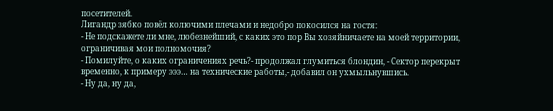посетителей.
Лигандр зябко повёл колючими плечами и недобро покосился на гостя:
- Не подскажете ли мне, любезнейший, с каких это пор Вы хозяйничаете на моей территории, ограничивая мои полномочия?
- Помилуйте, о каких ограничениях речь?- продолжал глумиться блондин, - Сектор перекрыт временно, к примеру эээ… на технические работы,- добавил он ухмыльнувшись.
- Ну да, ну да,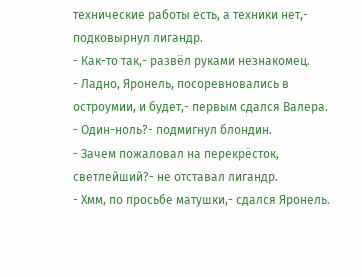технические работы есть, а техники нет,- подковырнул лигандр.
- Как-то так,- развёл руками незнакомец.
- Ладно, Яронель, посоревновались в остроумии, и будет,- первым сдался Валера.
- Один-ноль?- подмигнул блондин.
- Зачем пожаловал на перекрёсток, светлейший?- не отставал лигандр.
- Хмм, по просьбе матушки,- сдался Яронель.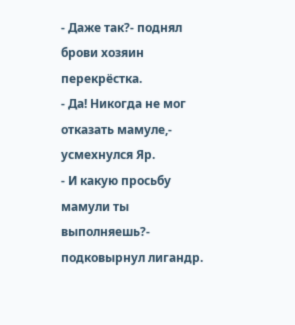- Даже так?- поднял брови хозяин перекрёстка.
- Да! Никогда не мог отказать мамуле,- усмехнулся Яр.
- И какую просьбу мамули ты выполняешь?- подковырнул лигандр.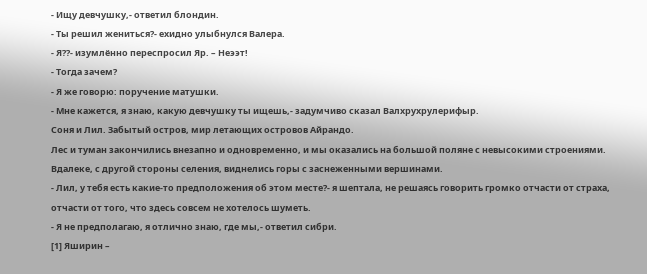- Ищу девчушку,- ответил блондин.
- Ты решил жениться?- ехидно улыбнулся Валера.
- Я??- изумлённо переспросил Яр. – Неээт!
- Тогда зачем?
- Я же говорю: поручение матушки.
- Мне кажется, я знаю, какую девчушку ты ищешь,- задумчиво сказал Валхрухрулерифыр.
Соня и Лил. Забытый остров, мир летающих островов Айрандо.
Лес и туман закончились внезапно и одновременно, и мы оказались на большой поляне с невысокими строениями. Вдалеке, с другой стороны селения, виднелись горы с заснеженными вершинами.
- Лил, у тебя есть какие-то предположения об этом месте?- я шептала, не решаясь говорить громко отчасти от страха, отчасти от того, что здесь совсем не хотелось шуметь.
- Я не предполагаю, я отлично знаю, где мы,- ответил сибри.
[1] Яширин –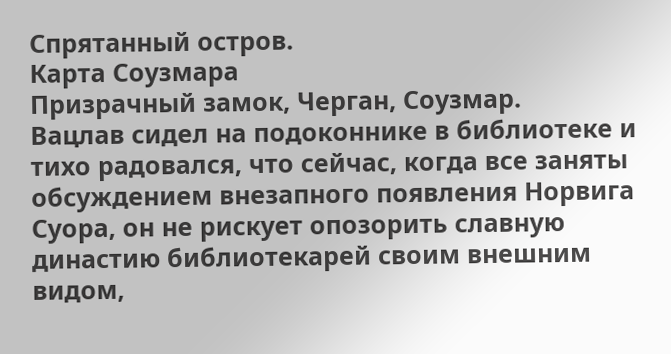Спрятанный остров.
Карта Соузмара
Призрачный замок, Черган, Соузмар.
Вацлав сидел на подоконнике в библиотеке и тихо радовался, что сейчас, когда все заняты обсуждением внезапного появления Норвига Суора, он не рискует опозорить славную династию библиотекарей своим внешним видом,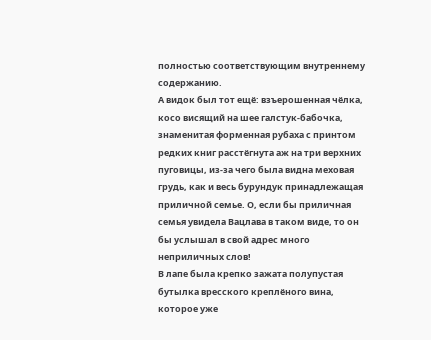полностью соответствующим внутреннему содержанию.
А видок был тот ещё: взъерошенная чёлка, косо висящий на шее галстук-бабочка, знаменитая форменная рубаха с принтом редких книг расстёгнута аж на три верхних пуговицы, из-за чего была видна меховая грудь, как и весь бурундук принадлежащая приличной семье. О, если бы приличная семья увидела Вацлава в таком виде, то он бы услышал в свой адрес много неприличных слов!
В лапе была крепко зажата полупустая бутылка вресского креплёного вина, которое уже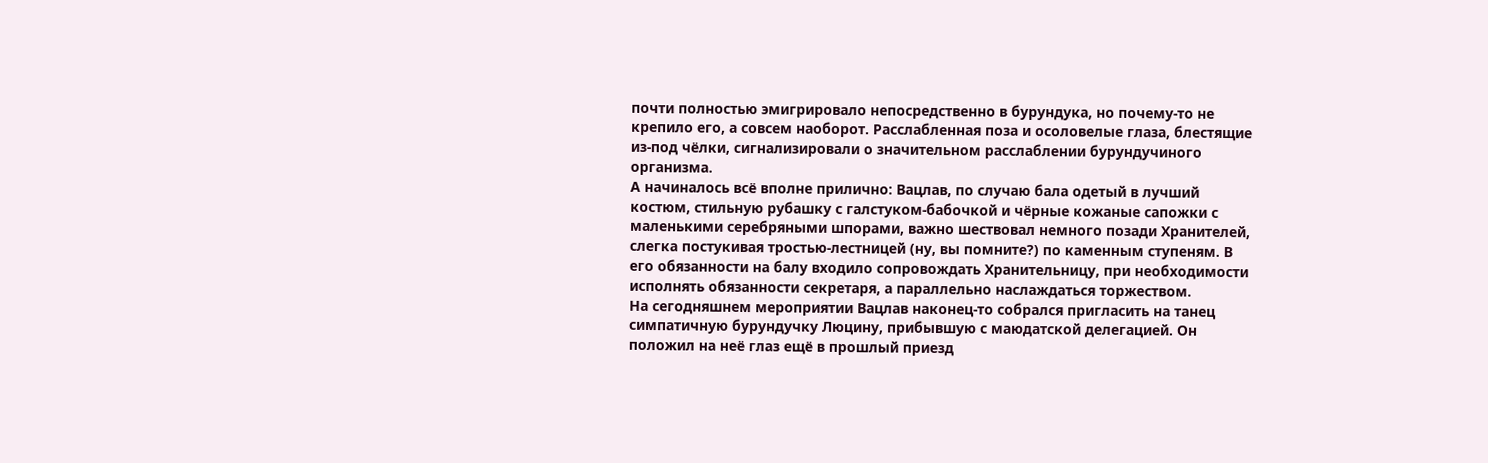почти полностью эмигрировало непосредственно в бурундука, но почему-то не крепило его, а совсем наоборот. Расслабленная поза и осоловелые глаза, блестящие из-под чёлки, сигнализировали о значительном расслаблении бурундучиного организма.
А начиналось всё вполне прилично: Вацлав, по случаю бала одетый в лучший костюм, стильную рубашку с галстуком-бабочкой и чёрные кожаные сапожки с маленькими серебряными шпорами, важно шествовал немного позади Хранителей, слегка постукивая тростью-лестницей (ну, вы помните?) по каменным ступеням. В его обязанности на балу входило сопровождать Хранительницу, при необходимости исполнять обязанности секретаря, а параллельно наслаждаться торжеством.
На сегодняшнем мероприятии Вацлав наконец-то собрался пригласить на танец симпатичную бурундучку Люцину, прибывшую с маюдатской делегацией. Он положил на неё глаз ещё в прошлый приезд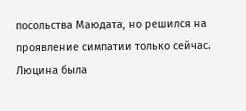посольства Маюдата, но решился на проявление симпатии только сейчас. Люцина была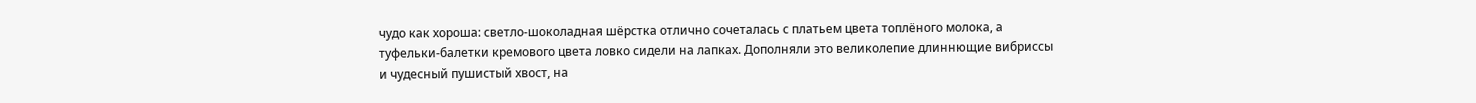чудо как хороша: светло-шоколадная шёрстка отлично сочеталась с платьем цвета топлёного молока, а туфельки-балетки кремового цвета ловко сидели на лапках. Дополняли это великолепие длиннющие вибриссы и чудесный пушистый хвост, на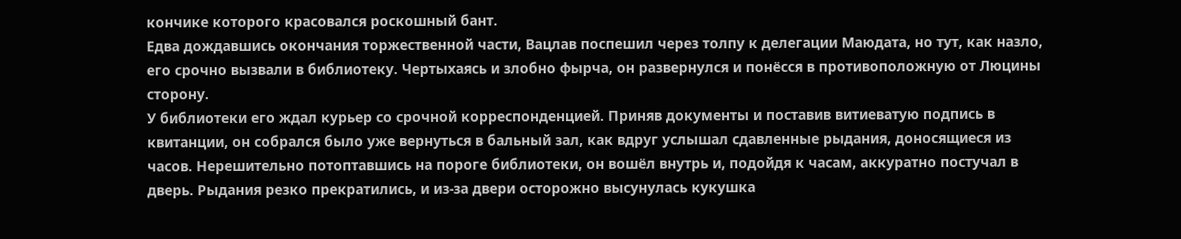кончике которого красовался роскошный бант.
Едва дождавшись окончания торжественной части, Вацлав поспешил через толпу к делегации Маюдата, но тут, как назло, его срочно вызвали в библиотеку. Чертыхаясь и злобно фырча, он развернулся и понёсся в противоположную от Люцины сторону.
У библиотеки его ждал курьер со срочной корреспонденцией. Приняв документы и поставив витиеватую подпись в квитанции, он собрался было уже вернуться в бальный зал, как вдруг услышал сдавленные рыдания, доносящиеся из часов. Нерешительно потоптавшись на пороге библиотеки, он вошёл внутрь и, подойдя к часам, аккуратно постучал в дверь. Рыдания резко прекратились, и из-за двери осторожно высунулась кукушка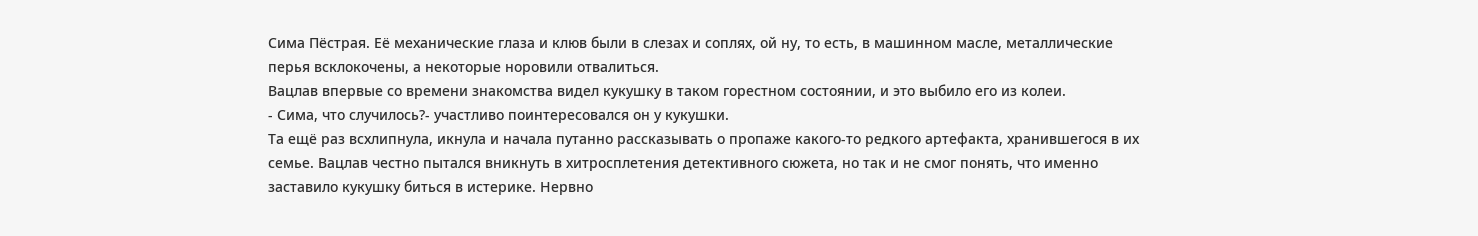Сима Пёстрая. Её механические глаза и клюв были в слезах и соплях, ой ну, то есть, в машинном масле, металлические перья всклокочены, а некоторые норовили отвалиться.
Вацлав впервые со времени знакомства видел кукушку в таком горестном состоянии, и это выбило его из колеи.
- Сима, что случилось?- участливо поинтересовался он у кукушки.
Та ещё раз всхлипнула, икнула и начала путанно рассказывать о пропаже какого-то редкого артефакта, хранившегося в их семье. Вацлав честно пытался вникнуть в хитросплетения детективного сюжета, но так и не смог понять, что именно заставило кукушку биться в истерике. Нервно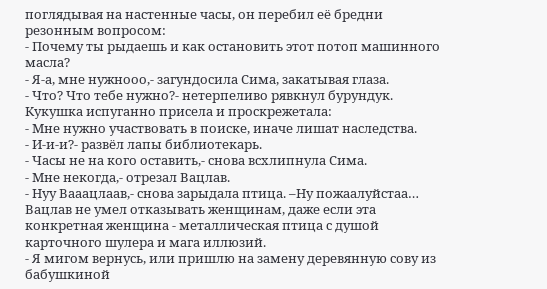поглядывая на настенные часы, он перебил её бредни резонным вопросом:
- Почему ты рыдаешь и как остановить этот потоп машинного масла?
- Я-а, мне нужнооо,- загундосила Сима, закатывая глаза.
- Что? Что тебе нужно?- нетерпеливо рявкнул бурундук.
Кукушка испуганно присела и проскрежетала:
- Мне нужно участвовать в поиске, иначе лишат наследства.
- И-и-и?- развёл лапы библиотекарь.
- Часы не на кого оставить,- снова всхлипнула Сима.
- Мне некогда,- отрезал Вацлав.
- Нуу Вааацлаав,- снова зарыдала птица. –Ну пожаалуйстаа…
Вацлав не умел отказывать женщинам, даже если эта конкретная женщина - металлическая птица с душой карточного шулера и мага иллюзий.
- Я мигом вернусь, или пришлю на замену деревянную сову из бабушкиной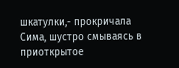шкатулки,- прокричала Сима, шустро смываясь в приоткрытое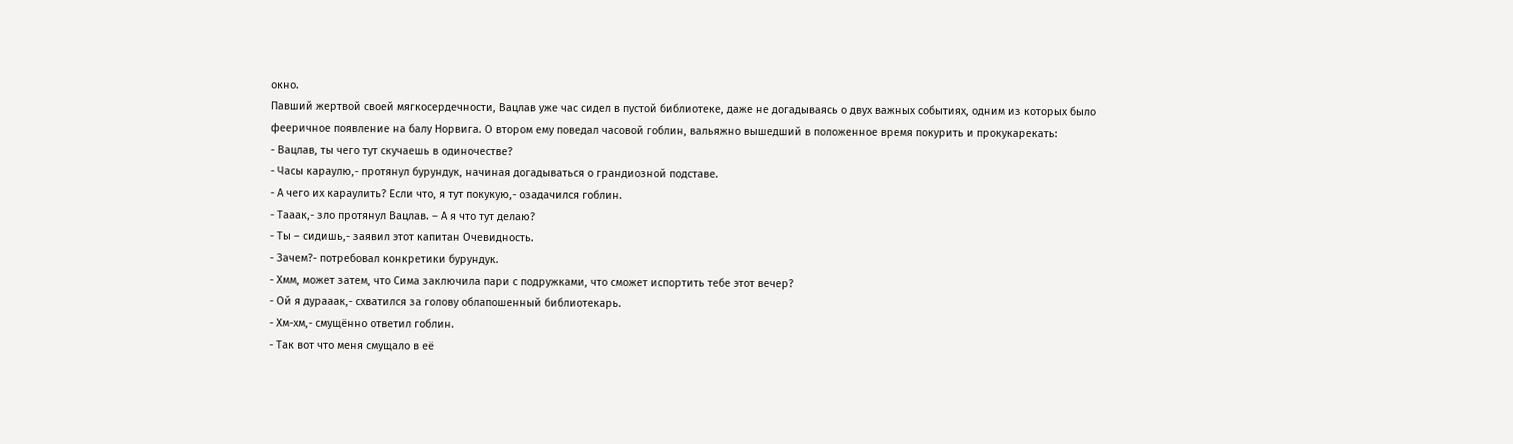окно.
Павший жертвой своей мягкосердечности, Вацлав уже час сидел в пустой библиотеке, даже не догадываясь о двух важных событиях, одним из которых было фееричное появление на балу Норвига. О втором ему поведал часовой гоблин, вальяжно вышедший в положенное время покурить и прокукарекать:
- Вацлав, ты чего тут скучаешь в одиночестве?
- Часы караулю,- протянул бурундук, начиная догадываться о грандиозной подставе.
- А чего их караулить? Если что, я тут покукую,- озадачился гоблин.
- Тааак,- зло протянул Вацлав. – А я что тут делаю?
- Ты – сидишь,- заявил этот капитан Очевидность.
- Зачем?- потребовал конкретики бурундук.
- Хмм, может затем, что Сима заключила пари с подружками, что сможет испортить тебе этот вечер?
- Ой я дурааак,- схватился за голову облапошенный библиотекарь.
- Хм-хм,- смущённо ответил гоблин.
- Так вот что меня смущало в её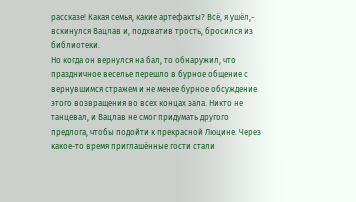рассказе! Какая семья, какие артефакты? Всё, я ушёл,- вскинулся Вацлав и, подхватив трость, бросился из библиотеки.
Но когда он вернулся на бал, то обнаружил, что праздничное веселье перешло в бурное общение с вернувшимся стражем и не менее бурное обсуждение этого возвращения во всех концах зала. Никто не танцевал, и Вацлав не смог придумать другого предлога, чтобы подойти к прекрасной Люцине. Через какое-то время приглашённые гости стали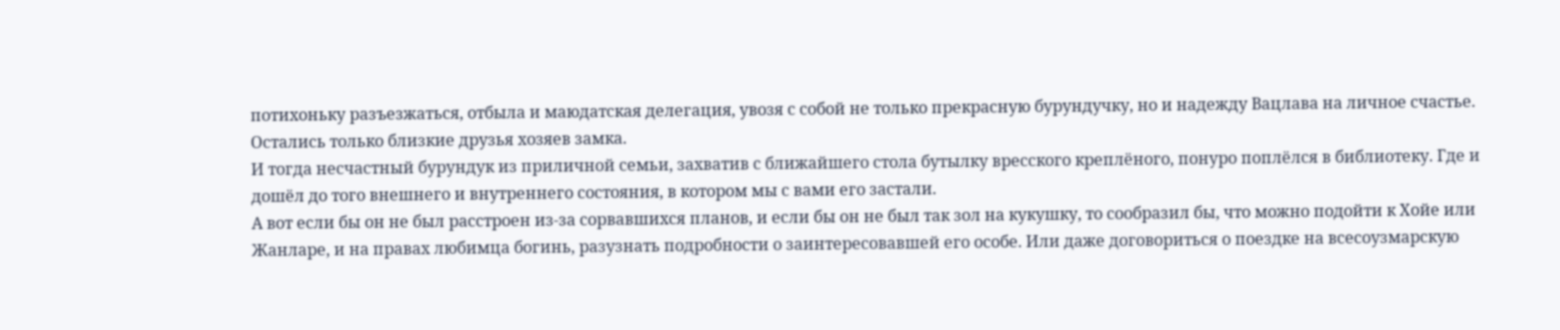потихоньку разъезжаться, отбыла и маюдатская делегация, увозя с собой не только прекрасную бурундучку, но и надежду Вацлава на личное счастье. Остались только близкие друзья хозяев замка.
И тогда несчастный бурундук из приличной семьи, захватив с ближайшего стола бутылку вресского креплёного, понуро поплёлся в библиотеку. Где и дошёл до того внешнего и внутреннего состояния, в котором мы с вами его застали.
А вот если бы он не был расстроен из-за сорвавшихся планов, и если бы он не был так зол на кукушку, то сообразил бы, что можно подойти к Хойе или Жанларе, и на правах любимца богинь, разузнать подробности о заинтересовавшей его особе. Или даже договориться о поездке на всесоузмарскую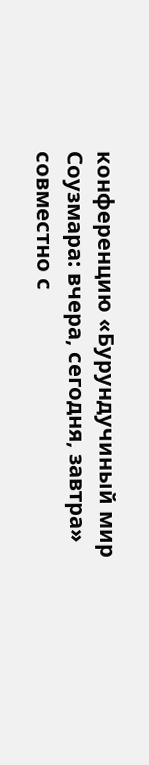конференцию «Бурундучиный мир Соузмара: вчера, сегодня, завтра» совместно с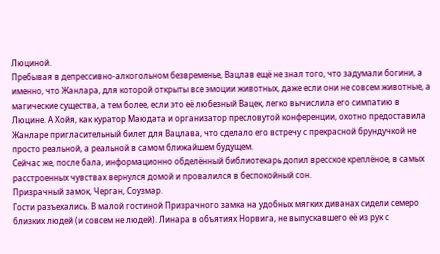Люциной.
Пребывая в депрессивно-алкогольном безвременье, Вацлав ещё не знал того, что задумали богини, а именно, что Жанлара, для которой открыты все эмоции животных, даже если они не совсем животные, а магические существа, а тем более, если это её любезный Вацек, легко вычислила его симпатию в Люцине. А Хойя, как куратор Маюдата и организатор пресловутой конференции, охотно предоставила Жанларе пригласительный билет для Вацлава, что сделало его встречу с прекрасной брундучкой не просто реальной, а реальной в самом ближайшем будущем.
Сейчас же, после бала, информационно обделённый библиотекарь допил вресское креплёное, в самых расстроенных чувствах вернулся домой и провалился в беспокойный сон.
Призрачный замок, Черган, Соузмар.
Гости разъехались. В малой гостиной Призрачного замка на удобных мягких диванах сидели семеро близких людей (и совсем не людей). Линара в объятиях Норвига, не выпускавшего её из рук с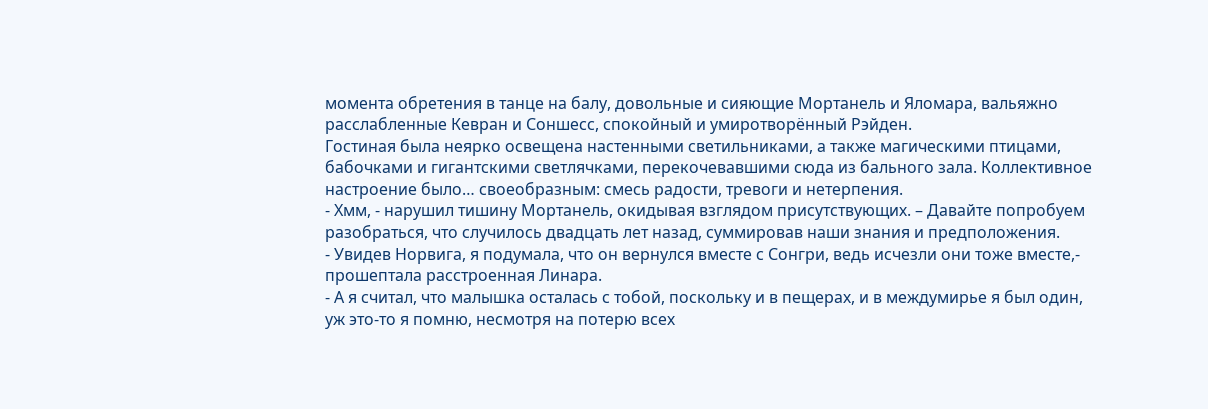момента обретения в танце на балу, довольные и сияющие Мортанель и Яломара, вальяжно расслабленные Кевран и Соншесс, спокойный и умиротворённый Рэйден.
Гостиная была неярко освещена настенными светильниками, а также магическими птицами, бабочками и гигантскими светлячками, перекочевавшими сюда из бального зала. Коллективное настроение было… своеобразным: смесь радости, тревоги и нетерпения.
- Хмм, - нарушил тишину Мортанель, окидывая взглядом присутствующих. – Давайте попробуем разобраться, что случилось двадцать лет назад, суммировав наши знания и предположения.
- Увидев Норвига, я подумала, что он вернулся вместе с Сонгри, ведь исчезли они тоже вместе,- прошептала расстроенная Линара.
- А я считал, что малышка осталась с тобой, поскольку и в пещерах, и в междумирье я был один, уж это-то я помню, несмотря на потерю всех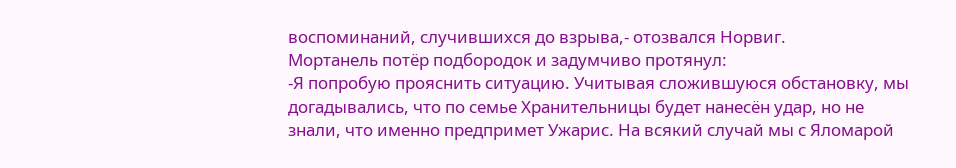воспоминаний, случившихся до взрыва,- отозвался Норвиг.
Мортанель потёр подбородок и задумчиво протянул:
-Я попробую прояснить ситуацию. Учитывая сложившуюся обстановку, мы догадывались, что по семье Хранительницы будет нанесён удар, но не знали, что именно предпримет Ужарис. На всякий случай мы с Яломарой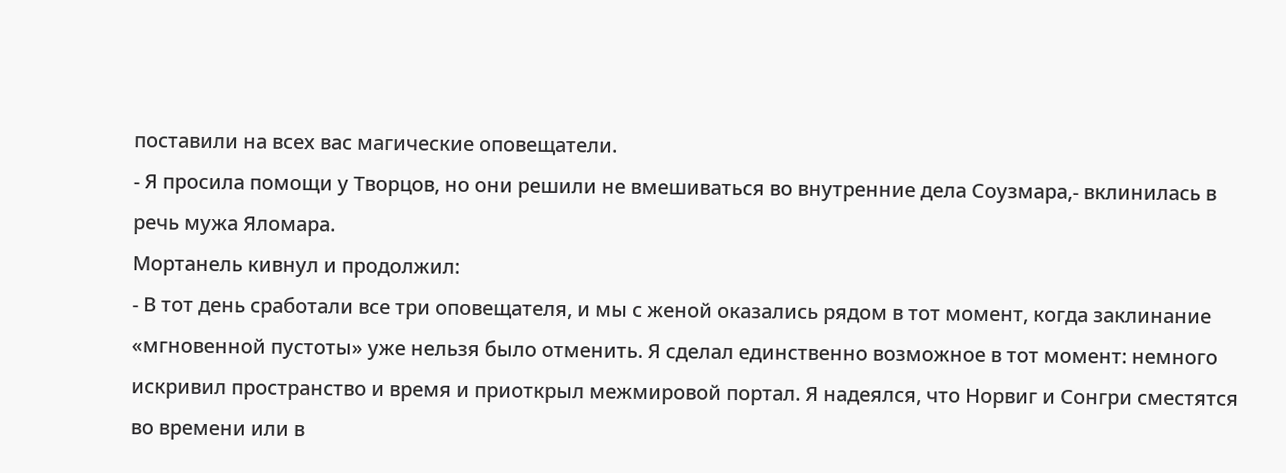поставили на всех вас магические оповещатели.
- Я просила помощи у Творцов, но они решили не вмешиваться во внутренние дела Соузмара,- вклинилась в речь мужа Яломара.
Мортанель кивнул и продолжил:
- В тот день сработали все три оповещателя, и мы с женой оказались рядом в тот момент, когда заклинание «мгновенной пустоты» уже нельзя было отменить. Я сделал единственно возможное в тот момент: немного искривил пространство и время и приоткрыл межмировой портал. Я надеялся, что Норвиг и Сонгри сместятся во времени или в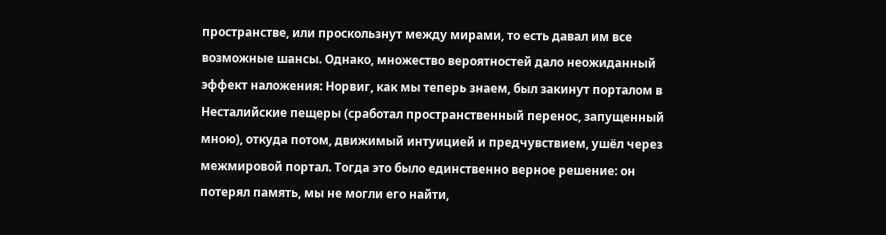пространстве, или проскользнут между мирами, то есть давал им все возможные шансы. Однако, множество вероятностей дало неожиданный эффект наложения: Норвиг, как мы теперь знаем, был закинут порталом в Несталийские пещеры (сработал пространственный перенос, запущенный мною), откуда потом, движимый интуицией и предчувствием, ушёл через межмировой портал. Тогда это было единственно верное решение: он потерял память, мы не могли его найти,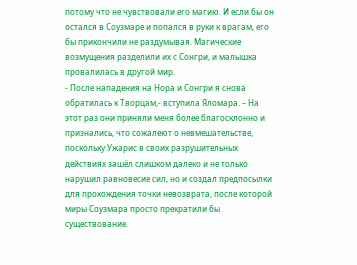потому что не чувствовали его магию. И если бы он остался в Соузмаре и попался в руки к врагам, его бы прикончили не раздумывая. Магические возмущения разделили их с Сонгри, и малышка провалилась в другой мир.
- После нападения на Нора и Сонгри я снова обратилась к Творцам,- вступила Яломара. – На этот раз они приняли меня более благосклонно и признались, что сожалеют о невмешательстве, поскольку Ужарис в своих разрушительных действиях зашёл слишком далеко и не только нарушил равновесие сил, но и создал предпосылки для прохождения точки невозврата, после которой миры Соузмара просто прекратили бы существование.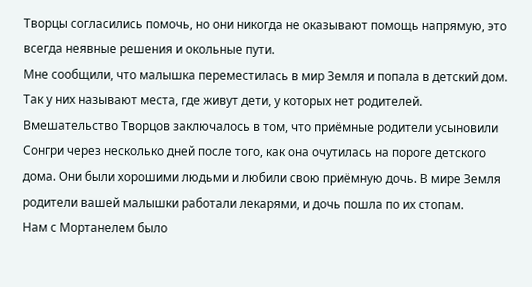Творцы согласились помочь, но они никогда не оказывают помощь напрямую, это всегда неявные решения и окольные пути.
Мне сообщили, что малышка переместилась в мир Земля и попала в детский дом. Так у них называют места, где живут дети, у которых нет родителей. Вмешательство Творцов заключалось в том, что приёмные родители усыновили Сонгри через несколько дней после того, как она очутилась на пороге детского дома. Они были хорошими людьми и любили свою приёмную дочь. В мире Земля родители вашей малышки работали лекарями, и дочь пошла по их стопам.
Нам с Мортанелем было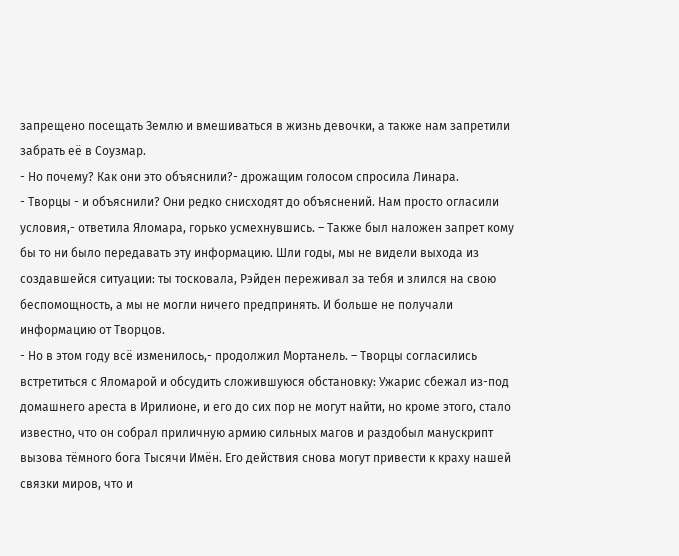запрещено посещать Землю и вмешиваться в жизнь девочки, а также нам запретили забрать её в Соузмар.
- Но почему? Как они это объяснили?- дрожащим голосом спросила Линара.
- Творцы - и объяснили? Они редко снисходят до объяснений. Нам просто огласили условия,- ответила Яломара, горько усмехнувшись. – Также был наложен запрет кому бы то ни было передавать эту информацию. Шли годы, мы не видели выхода из создавшейся ситуации: ты тосковала, Рэйден переживал за тебя и злился на свою беспомощность, а мы не могли ничего предпринять. И больше не получали информацию от Творцов.
- Но в этом году всё изменилось,- продолжил Мортанель. – Творцы согласились встретиться с Яломарой и обсудить сложившуюся обстановку: Ужарис сбежал из-под домашнего ареста в Ирилионе, и его до сих пор не могут найти, но кроме этого, стало известно, что он собрал приличную армию сильных магов и раздобыл манускрипт вызова тёмного бога Тысячи Имён. Его действия снова могут привести к краху нашей связки миров, что и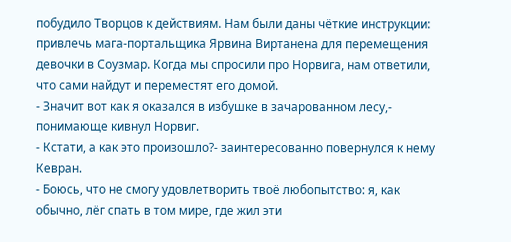побудило Творцов к действиям. Нам были даны чёткие инструкции: привлечь мага-портальщика Ярвина Виртанена для перемещения девочки в Соузмар. Когда мы спросили про Норвига, нам ответили, что сами найдут и переместят его домой.
- Значит вот как я оказался в избушке в зачарованном лесу,- понимающе кивнул Норвиг.
- Кстати, а как это произошло?- заинтересованно повернулся к нему Кевран.
- Боюсь, что не смогу удовлетворить твоё любопытство: я, как обычно, лёг спать в том мире, где жил эти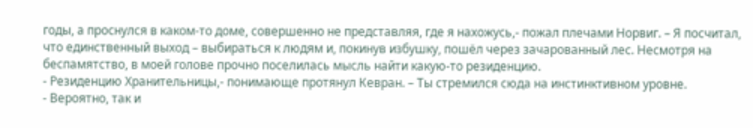годы, а проснулся в каком-то доме, совершенно не представляя, где я нахожусь,- пожал плечами Норвиг. – Я посчитал, что единственный выход – выбираться к людям и, покинув избушку, пошёл через зачарованный лес. Несмотря на беспамятство, в моей голове прочно поселилась мысль найти какую-то резиденцию.
- Резиденцию Хранительницы,- понимающе протянул Кевран. – Ты стремился сюда на инстинктивном уровне.
- Вероятно, так и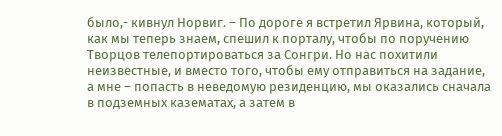было,- кивнул Норвиг. – По дороге я встретил Ярвина, который, как мы теперь знаем, спешил к порталу, чтобы по поручению Творцов телепортироваться за Сонгри. Но нас похитили неизвестные, и вместо того, чтобы ему отправиться на задание, а мне – попасть в неведомую резиденцию, мы оказались сначала в подземных казематах, а затем в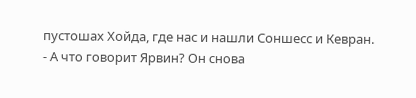пустошах Хойда, где нас и нашли Соншесс и Кевран.
- А что говорит Ярвин? Он снова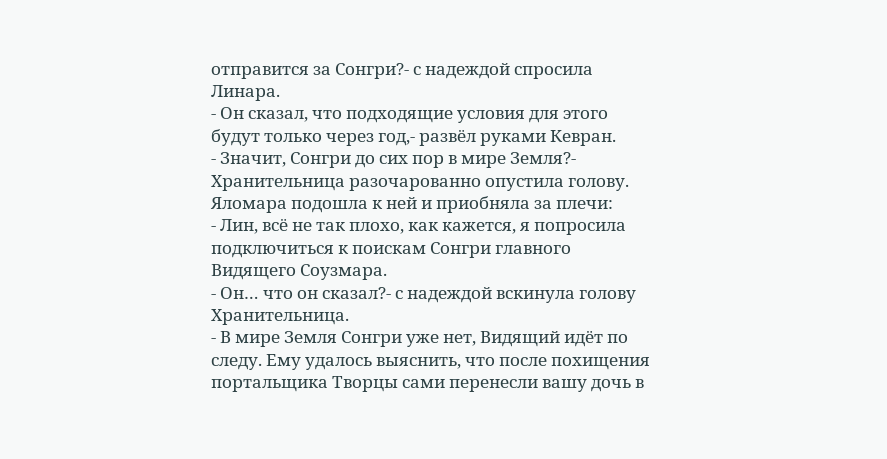отправится за Сонгри?- с надеждой спросила Линара.
- Он сказал, что подходящие условия для этого будут только через год,- развёл руками Кевран.
- Значит, Сонгри до сих пор в мире Земля?- Хранительница разочарованно опустила голову.
Яломара подошла к ней и приобняла за плечи:
- Лин, всё не так плохо, как кажется, я попросила подключиться к поискам Сонгри главного Видящего Соузмара.
- Он… что он сказал?- с надеждой вскинула голову Хранительница.
- В мире Земля Сонгри уже нет, Видящий идёт по следу. Ему удалось выяснить, что после похищения портальщика Творцы сами перенесли вашу дочь в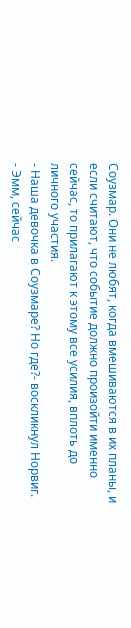Соузмар. Они не любят, когда вмешиваются в их планы, и если считают, что событие должно произойти именно сейчас, то прилагают к этому все усилия, вплоть до личного участия.
- Наша девочка в Соузмаре? Но где?- воскликнул Норвиг.
- Эмм, сейчас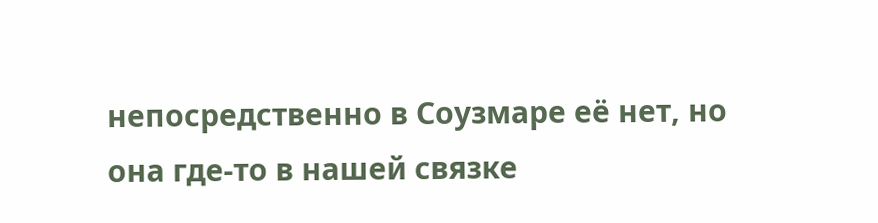непосредственно в Соузмаре её нет, но она где-то в нашей связке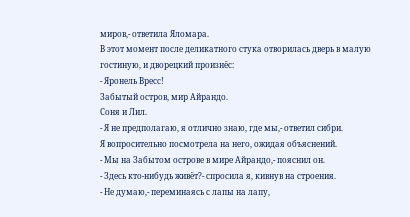миров,- ответила Яломара.
В этот момент после деликатного стука отворилась дверь в малую гостиную, и дворецкий произнёс:
- Яронель Вресс!
Забытый остров, мир Айрандо.
Соня и Лил.
- Я не предполагаю, я отлично знаю, где мы,- ответил сибри.
Я вопросительно посмотрела на него, ожидая объяснений.
- Мы на Забытом острове в мире Айрандо,- пояснил он.
- Здесь кто-нибудь живёт?- спросила я, кивнув на строения.
- Не думаю,- переминаясь с лапы на лапу,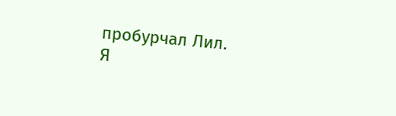пробурчал Лил.
Я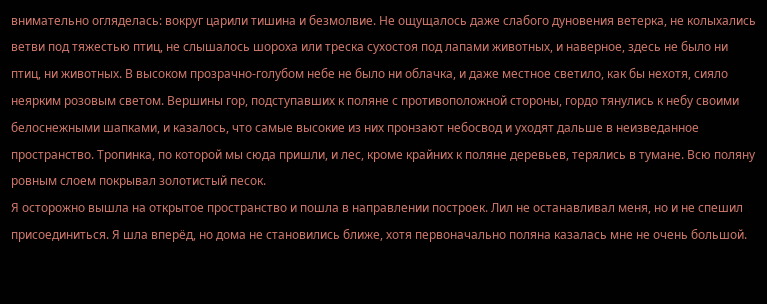внимательно огляделась: вокруг царили тишина и безмолвие. Не ощущалось даже слабого дуновения ветерка, не колыхались ветви под тяжестью птиц, не слышалось шороха или треска сухостоя под лапами животных, и наверное, здесь не было ни птиц, ни животных. В высоком прозрачно-голубом небе не было ни облачка, и даже местное светило, как бы нехотя, сияло неярким розовым светом. Вершины гор, подступавших к поляне с противоположной стороны, гордо тянулись к небу своими белоснежными шапками, и казалось, что самые высокие из них пронзают небосвод и уходят дальше в неизведанное пространство. Тропинка, по которой мы сюда пришли, и лес, кроме крайних к поляне деревьев, терялись в тумане. Всю поляну ровным слоем покрывал золотистый песок.
Я осторожно вышла на открытое пространство и пошла в направлении построек. Лил не останавливал меня, но и не спешил присоединиться. Я шла вперёд, но дома не становились ближе, хотя первоначально поляна казалась мне не очень большой.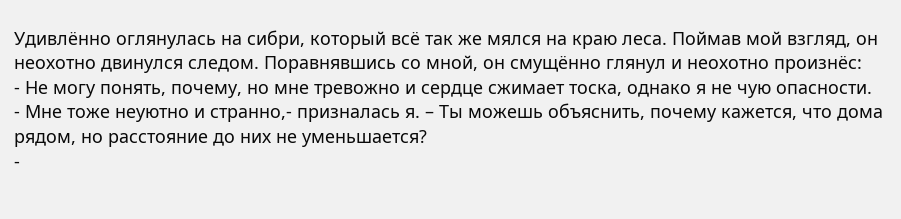Удивлённо оглянулась на сибри, который всё так же мялся на краю леса. Поймав мой взгляд, он неохотно двинулся следом. Поравнявшись со мной, он смущённо глянул и неохотно произнёс:
- Не могу понять, почему, но мне тревожно и сердце сжимает тоска, однако я не чую опасности.
- Мне тоже неуютно и странно,- призналась я. – Ты можешь объяснить, почему кажется, что дома рядом, но расстояние до них не уменьшается?
-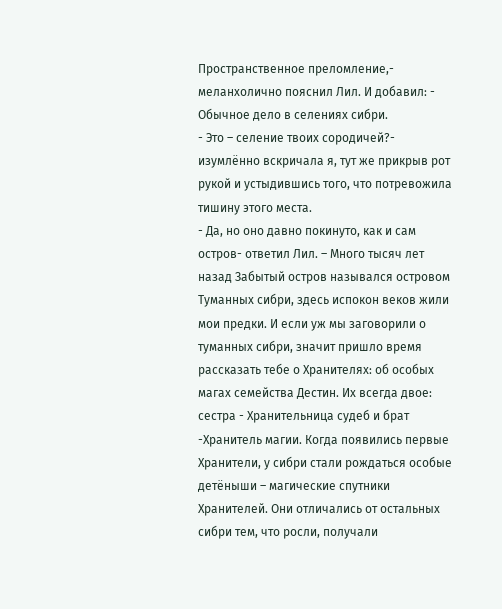Пространственное преломление,- меланхолично пояснил Лил. И добавил: - Обычное дело в селениях сибри.
- Это – селение твоих сородичей?- изумлённо вскричала я, тут же прикрыв рот рукой и устыдившись того, что потревожила тишину этого места.
- Да, но оно давно покинуто, как и сам остров- ответил Лил. – Много тысяч лет назад Забытый остров назывался островом Туманных сибри, здесь испокон веков жили мои предки. И если уж мы заговорили о туманных сибри, значит пришло время рассказать тебе о Хранителях: об особых магах семейства Дестин. Их всегда двое: сестра - Хранительница судеб и брат -Хранитель магии. Когда появились первые Хранители, у сибри стали рождаться особые детёныши – магические спутники Хранителей. Они отличались от остальных сибри тем, что росли, получали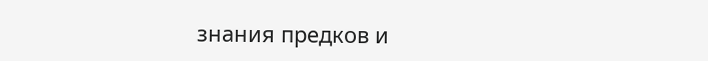знания предков и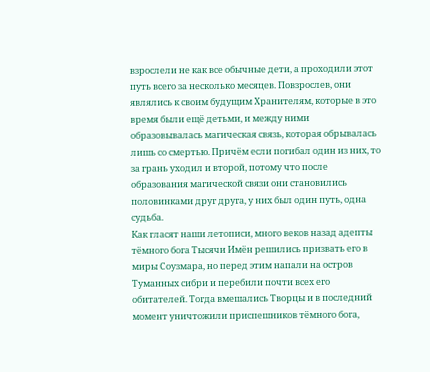взрослели не как все обычные дети, а проходили этот путь всего за несколько месяцев. Повзрослев, они являлись к своим будущим Хранителям, которые в это время были ещё детьми, и между ними образовывалась магическая связь, которая обрывалась лишь со смертью. Причём если погибал один из них, то за грань уходил и второй, потому что после образования магической связи они становились половинками друг друга, у них был один путь, одна судьба.
Как гласят наши летописи, много веков назад адепты тёмного бога Тысячи Имён решились призвать его в миры Соузмара, но перед этим напали на остров Туманных сибри и перебили почти всех его обитателей. Тогда вмешались Творцы и в последний момент уничтожили приспешников тёмного бога,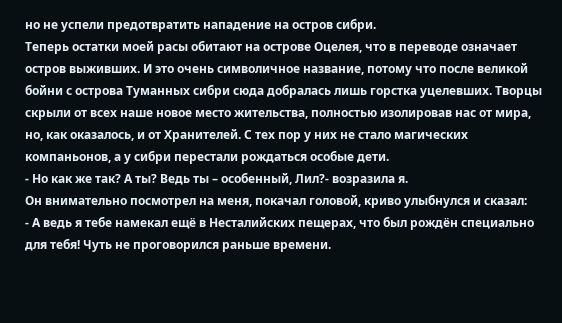но не успели предотвратить нападение на остров сибри.
Теперь остатки моей расы обитают на острове Оцелея, что в переводе означает остров выживших. И это очень символичное название, потому что после великой бойни с острова Туманных сибри сюда добралась лишь горстка уцелевших. Творцы скрыли от всех наше новое место жительства, полностью изолировав нас от мира, но, как оказалось, и от Хранителей. С тех пор у них не стало магических компаньонов, а у сибри перестали рождаться особые дети.
- Но как же так? А ты? Ведь ты – особенный, Лил?- возразила я.
Он внимательно посмотрел на меня, покачал головой, криво улыбнулся и сказал:
- А ведь я тебе намекал ещё в Несталийских пещерах, что был рождён специально для тебя! Чуть не проговорился раньше времени.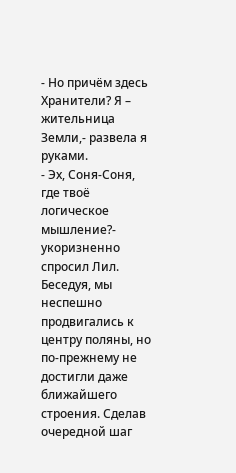- Но причём здесь Хранители? Я – жительница Земли,- развела я руками.
- Эх, Соня-Соня, где твоё логическое мышление?- укоризненно спросил Лил.
Беседуя, мы неспешно продвигались к центру поляны, но по-прежнему не достигли даже ближайшего строения. Сделав очередной шаг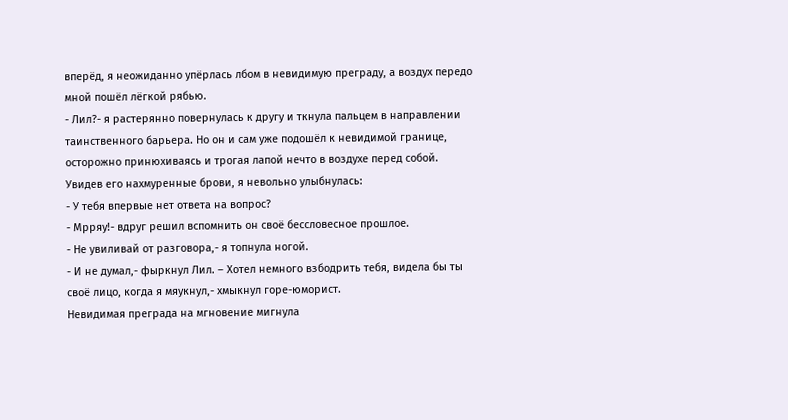вперёд, я неожиданно упёрлась лбом в невидимую преграду, а воздух передо мной пошёл лёгкой рябью.
- Лил?- я растерянно повернулась к другу и ткнула пальцем в направлении таинственного барьера. Но он и сам уже подошёл к невидимой границе, осторожно принюхиваясь и трогая лапой нечто в воздухе перед собой. Увидев его нахмуренные брови, я невольно улыбнулась:
- У тебя впервые нет ответа на вопрос?
- Мрряу!- вдруг решил вспомнить он своё бессловесное прошлое.
- Не увиливай от разговора,- я топнула ногой.
- И не думал,- фыркнул Лил. – Хотел немного взбодрить тебя, видела бы ты своё лицо, когда я мяукнул,- хмыкнул горе-юморист.
Невидимая преграда на мгновение мигнула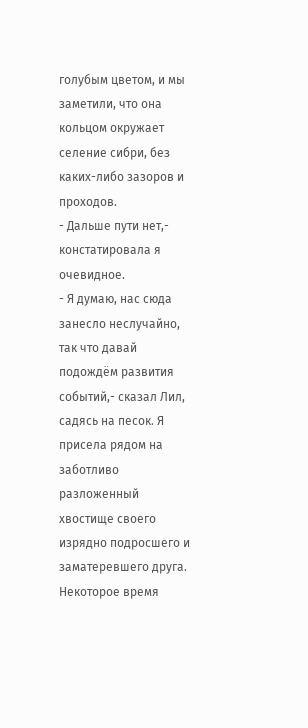голубым цветом, и мы заметили, что она кольцом окружает селение сибри, без каких-либо зазоров и проходов.
- Дальше пути нет,- констатировала я очевидное.
- Я думаю, нас сюда занесло неслучайно, так что давай подождём развития событий,- сказал Лил, садясь на песок. Я присела рядом на заботливо разложенный хвостище своего изрядно подросшего и заматеревшего друга. Некоторое время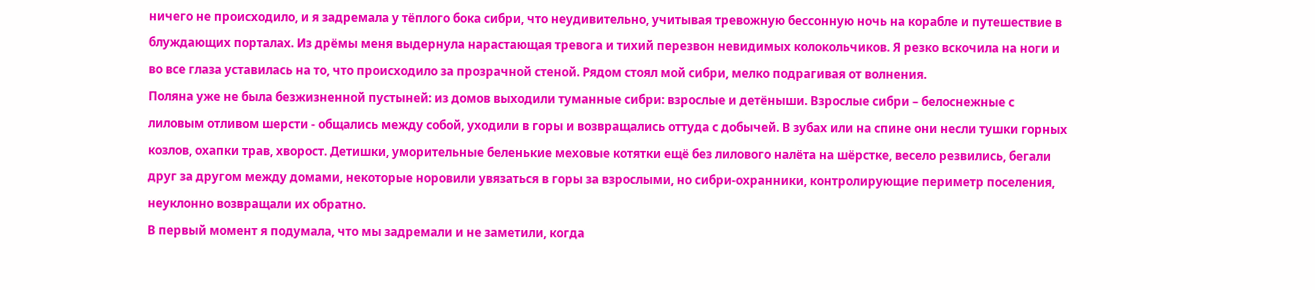ничего не происходило, и я задремала у тёплого бока сибри, что неудивительно, учитывая тревожную бессонную ночь на корабле и путешествие в блуждающих порталах. Из дрёмы меня выдернула нарастающая тревога и тихий перезвон невидимых колокольчиков. Я резко вскочила на ноги и во все глаза уставилась на то, что происходило за прозрачной стеной. Рядом стоял мой сибри, мелко подрагивая от волнения.
Поляна уже не была безжизненной пустыней: из домов выходили туманные сибри: взрослые и детёныши. Взрослые сибри – белоснежные с лиловым отливом шерсти - общались между собой, уходили в горы и возвращались оттуда с добычей. В зубах или на спине они несли тушки горных козлов, охапки трав, хворост. Детишки, уморительные беленькие меховые котятки ещё без лилового налёта на шёрстке, весело резвились, бегали друг за другом между домами, некоторые норовили увязаться в горы за взрослыми, но сибри-охранники, контролирующие периметр поселения, неуклонно возвращали их обратно.
В первый момент я подумала, что мы задремали и не заметили, когда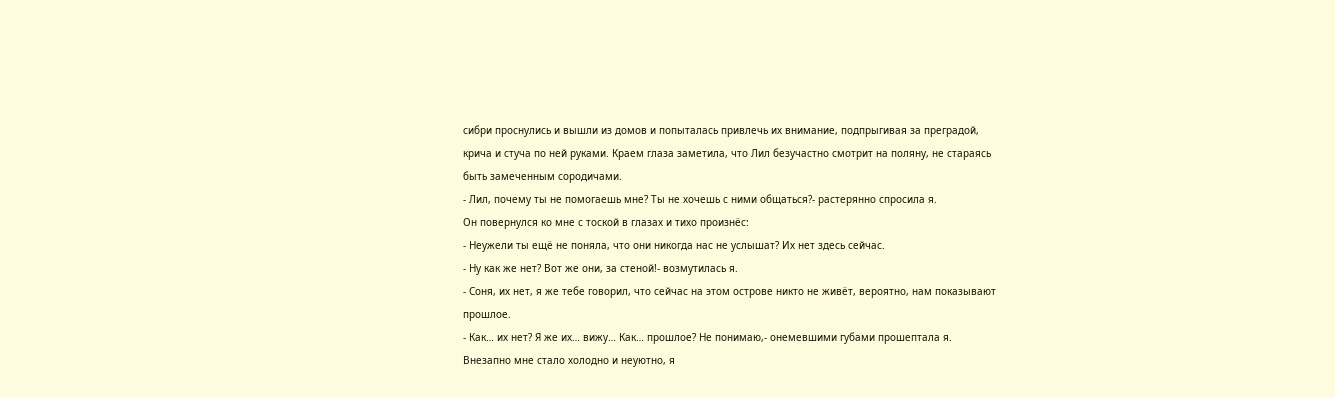сибри проснулись и вышли из домов и попыталась привлечь их внимание, подпрыгивая за преградой, крича и стуча по ней руками. Краем глаза заметила, что Лил безучастно смотрит на поляну, не стараясь быть замеченным сородичами.
- Лил, почему ты не помогаешь мне? Ты не хочешь с ними общаться?- растерянно спросила я.
Он повернулся ко мне с тоской в глазах и тихо произнёс:
- Неужели ты ещё не поняла, что они никогда нас не услышат? Их нет здесь сейчас.
- Ну как же нет? Вот же они, за стеной!- возмутилась я.
- Соня, их нет, я же тебе говорил, что сейчас на этом острове никто не живёт, вероятно, нам показывают прошлое.
- Как… их нет? Я же их… вижу… Как… прошлое? Не понимаю,- онемевшими губами прошептала я. Внезапно мне стало холодно и неуютно, я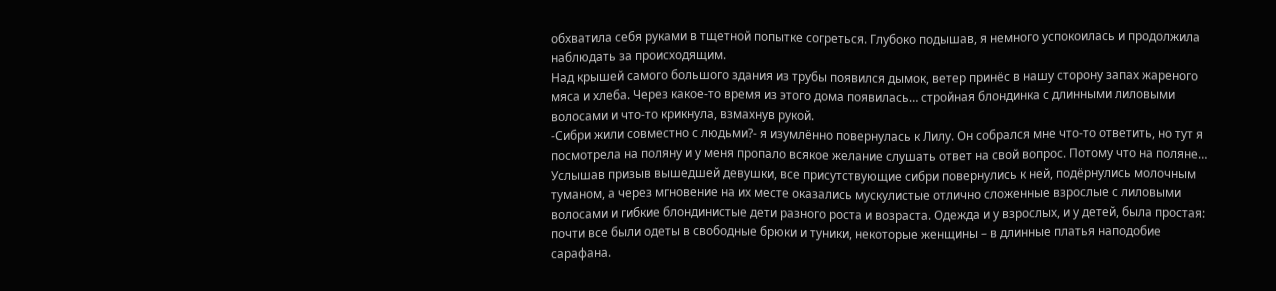обхватила себя руками в тщетной попытке согреться. Глубоко подышав, я немного успокоилась и продолжила наблюдать за происходящим.
Над крышей самого большого здания из трубы появился дымок, ветер принёс в нашу сторону запах жареного мяса и хлеба. Через какое-то время из этого дома появилась… стройная блондинка с длинными лиловыми волосами и что-то крикнула, взмахнув рукой.
-Сибри жили совместно с людьми?- я изумлённо повернулась к Лилу. Он собрался мне что-то ответить, но тут я посмотрела на поляну и у меня пропало всякое желание слушать ответ на свой вопрос. Потому что на поляне…
Услышав призыв вышедшей девушки, все присутствующие сибри повернулись к ней, подёрнулись молочным туманом, а через мгновение на их месте оказались мускулистые отлично сложенные взрослые с лиловыми волосами и гибкие блондинистые дети разного роста и возраста. Одежда и у взрослых, и у детей, была простая: почти все были одеты в свободные брюки и туники, некоторые женщины – в длинные платья наподобие сарафана.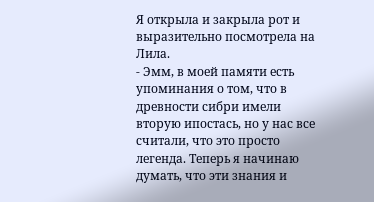Я открыла и закрыла рот и выразительно посмотрела на Лила.
- Эмм, в моей памяти есть упоминания о том, что в древности сибри имели вторую ипостась, но у нас все считали, что это просто легенда. Теперь я начинаю думать, что эти знания и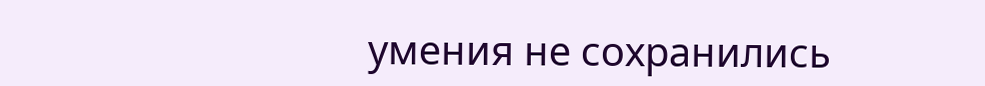умения не сохранились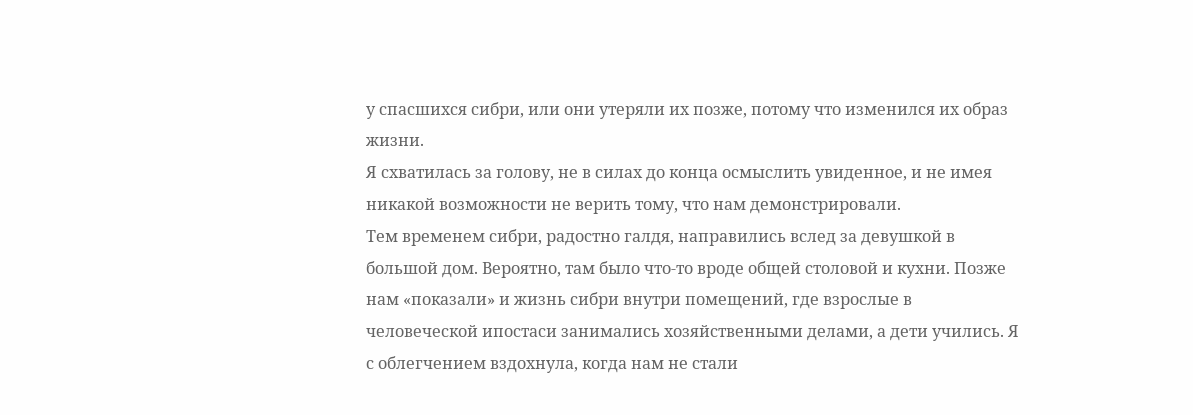у спасшихся сибри, или они утеряли их позже, потому что изменился их образ жизни.
Я схватилась за голову, не в силах до конца осмыслить увиденное, и не имея никакой возможности не верить тому, что нам демонстрировали.
Тем временем сибри, радостно галдя, направились вслед за девушкой в большой дом. Вероятно, там было что-то вроде общей столовой и кухни. Позже нам «показали» и жизнь сибри внутри помещений, где взрослые в человеческой ипостаси занимались хозяйственными делами, а дети учились. Я с облегчением вздохнула, когда нам не стали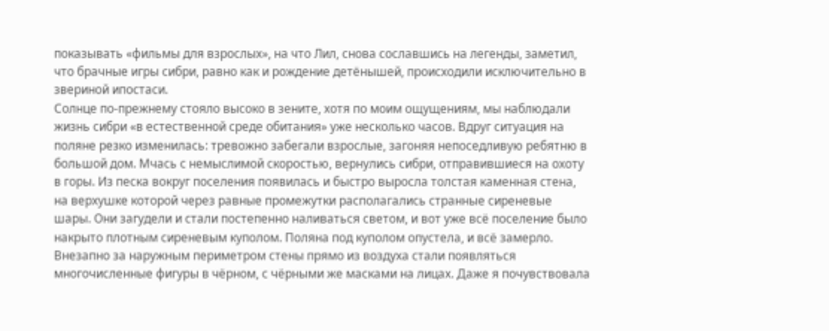показывать «фильмы для взрослых», на что Лил, снова сославшись на легенды, заметил, что брачные игры сибри, равно как и рождение детёнышей, происходили исключительно в звериной ипостаси.
Солнце по-прежнему стояло высоко в зените, хотя по моим ощущениям, мы наблюдали жизнь сибри «в естественной среде обитания» уже несколько часов. Вдруг ситуация на поляне резко изменилась: тревожно забегали взрослые, загоняя непоседливую ребятню в большой дом. Мчась с немыслимой скоростью, вернулись сибри, отправившиеся на охоту в горы. Из песка вокруг поселения появилась и быстро выросла толстая каменная стена, на верхушке которой через равные промежутки располагались странные сиреневые шары. Они загудели и стали постепенно наливаться светом, и вот уже всё поселение было накрыто плотным сиреневым куполом. Поляна под куполом опустела, и всё замерло.
Внезапно за наружным периметром стены прямо из воздуха стали появляться многочисленные фигуры в чёрном, с чёрными же масками на лицах. Даже я почувствовала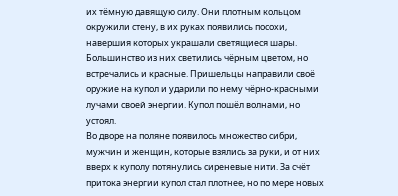их тёмную давящую силу. Они плотным кольцом окружили стену, в их руках появились посохи, навершия которых украшали светящиеся шары. Большинство из них светились чёрным цветом, но встречались и красные. Пришельцы направили своё оружие на купол и ударили по нему чёрно-красными лучами своей энергии. Купол пошёл волнами, но устоял.
Во дворе на поляне появилось множество сибри, мужчин и женщин, которые взялись за руки, и от них вверх к куполу потянулись сиреневые нити. За счёт притока энергии купол стал плотнее, но по мере новых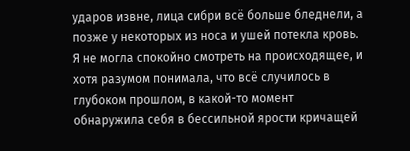ударов извне, лица сибри всё больше бледнели, а позже у некоторых из носа и ушей потекла кровь.
Я не могла спокойно смотреть на происходящее, и хотя разумом понимала, что всё случилось в глубоком прошлом, в какой-то момент обнаружила себя в бессильной ярости кричащей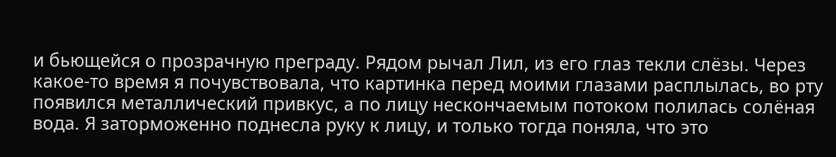и бьющейся о прозрачную преграду. Рядом рычал Лил, из его глаз текли слёзы. Через какое-то время я почувствовала, что картинка перед моими глазами расплылась, во рту появился металлический привкус, а по лицу нескончаемым потоком полилась солёная вода. Я заторможенно поднесла руку к лицу, и только тогда поняла, что это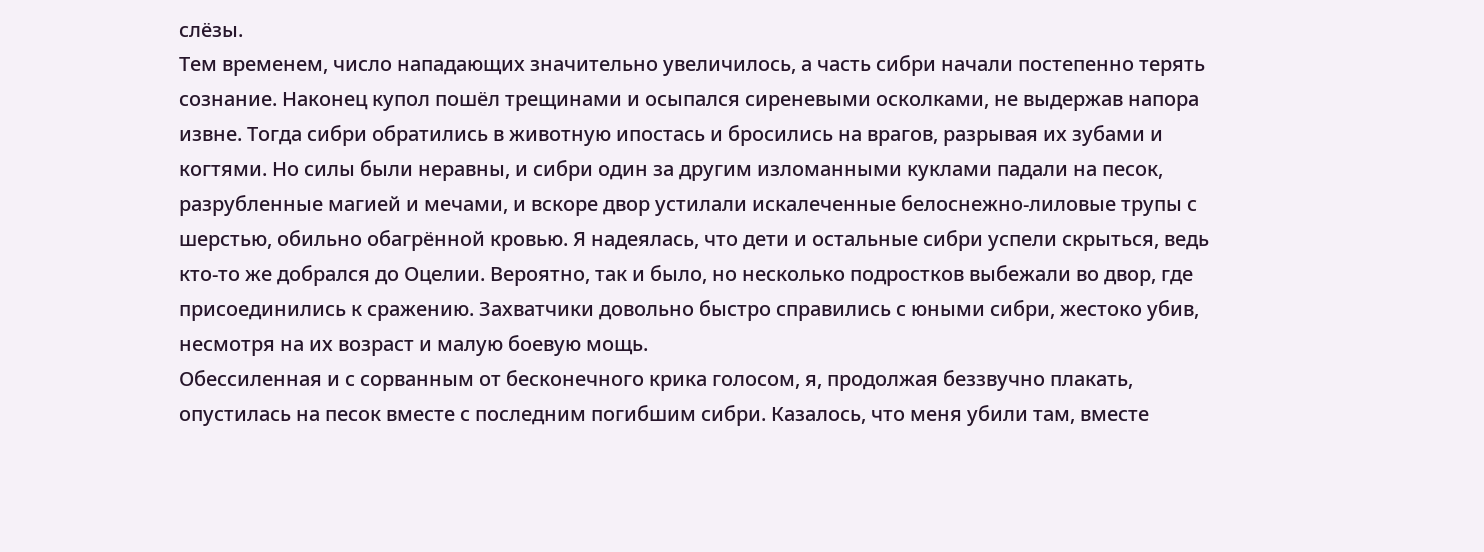слёзы.
Тем временем, число нападающих значительно увеличилось, а часть сибри начали постепенно терять сознание. Наконец купол пошёл трещинами и осыпался сиреневыми осколками, не выдержав напора извне. Тогда сибри обратились в животную ипостась и бросились на врагов, разрывая их зубами и когтями. Но силы были неравны, и сибри один за другим изломанными куклами падали на песок, разрубленные магией и мечами, и вскоре двор устилали искалеченные белоснежно-лиловые трупы с шерстью, обильно обагрённой кровью. Я надеялась, что дети и остальные сибри успели скрыться, ведь кто-то же добрался до Оцелии. Вероятно, так и было, но несколько подростков выбежали во двор, где присоединились к сражению. Захватчики довольно быстро справились с юными сибри, жестоко убив, несмотря на их возраст и малую боевую мощь.
Обессиленная и с сорванным от бесконечного крика голосом, я, продолжая беззвучно плакать, опустилась на песок вместе с последним погибшим сибри. Казалось, что меня убили там, вместе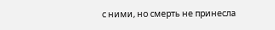с ними, но смерть не принесла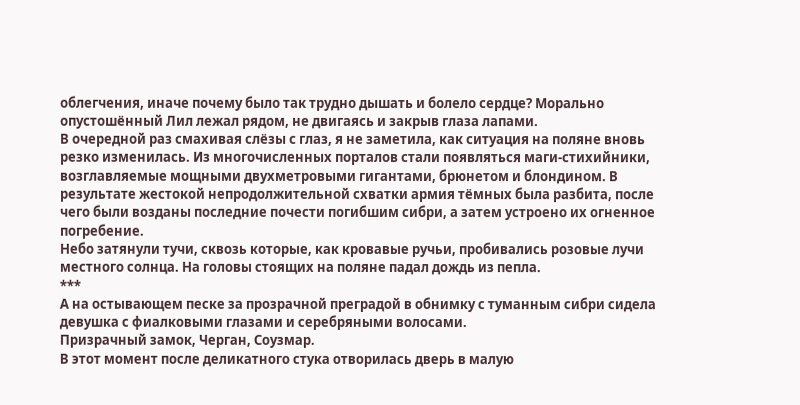облегчения, иначе почему было так трудно дышать и болело сердце? Морально опустошённый Лил лежал рядом, не двигаясь и закрыв глаза лапами.
В очередной раз смахивая слёзы с глаз, я не заметила, как ситуация на поляне вновь резко изменилась. Из многочисленных порталов стали появляться маги-стихийники, возглавляемые мощными двухметровыми гигантами, брюнетом и блондином. В результате жестокой непродолжительной схватки армия тёмных была разбита, после чего были возданы последние почести погибшим сибри, а затем устроено их огненное погребение.
Небо затянули тучи, сквозь которые, как кровавые ручьи, пробивались розовые лучи местного солнца. На головы стоящих на поляне падал дождь из пепла.
***
А на остывающем песке за прозрачной преградой в обнимку с туманным сибри сидела девушка с фиалковыми глазами и серебряными волосами.
Призрачный замок, Черган, Соузмар.
В этот момент после деликатного стука отворилась дверь в малую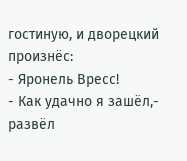гостиную, и дворецкий произнёс:
- Яронель Вресс!
- Как удачно я зашёл,- развёл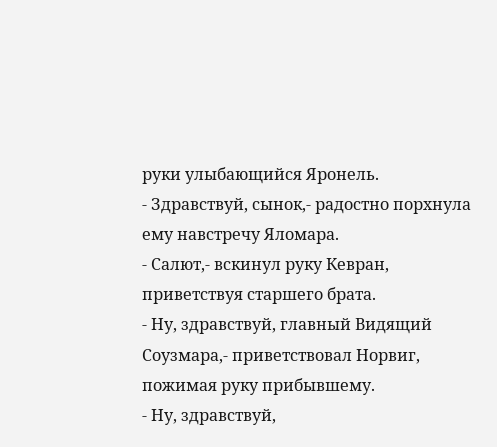руки улыбающийся Яронель.
- Здравствуй, сынок,- радостно порхнула ему навстречу Яломара.
- Салют,- вскинул руку Кевран, приветствуя старшего брата.
- Ну, здравствуй, главный Видящий Соузмара,- приветствовал Норвиг, пожимая руку прибывшему.
- Ну, здравствуй,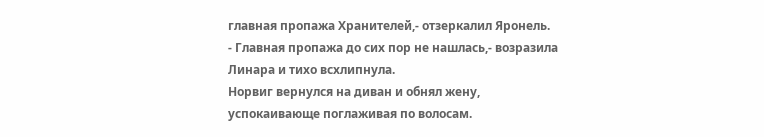главная пропажа Хранителей,- отзеркалил Яронель.
- Главная пропажа до сих пор не нашлась,- возразила Линара и тихо всхлипнула.
Норвиг вернулся на диван и обнял жену, успокаивающе поглаживая по волосам.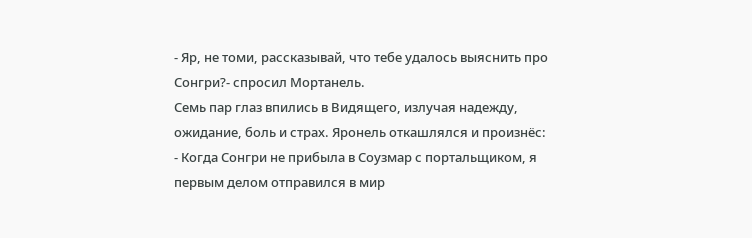- Яр, не томи, рассказывай, что тебе удалось выяснить про Сонгри?- спросил Мортанель.
Семь пар глаз впились в Видящего, излучая надежду, ожидание, боль и страх. Яронель откашлялся и произнёс:
- Когда Сонгри не прибыла в Соузмар с портальщиком, я первым делом отправился в мир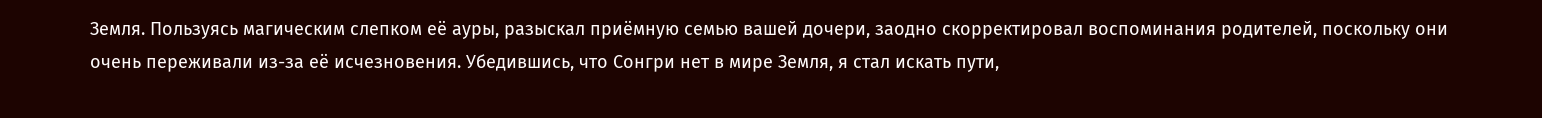Земля. Пользуясь магическим слепком её ауры, разыскал приёмную семью вашей дочери, заодно скорректировал воспоминания родителей, поскольку они очень переживали из-за её исчезновения. Убедившись, что Сонгри нет в мире Земля, я стал искать пути,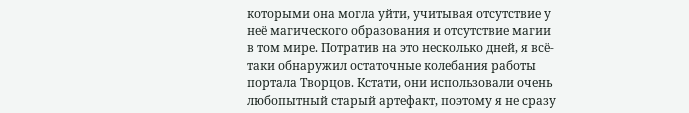которыми она могла уйти, учитывая отсутствие у неё магического образования и отсутствие магии в том мире. Потратив на это несколько дней, я всё-таки обнаружил остаточные колебания работы портала Творцов. Кстати, они использовали очень любопытный старый артефакт, поэтому я не сразу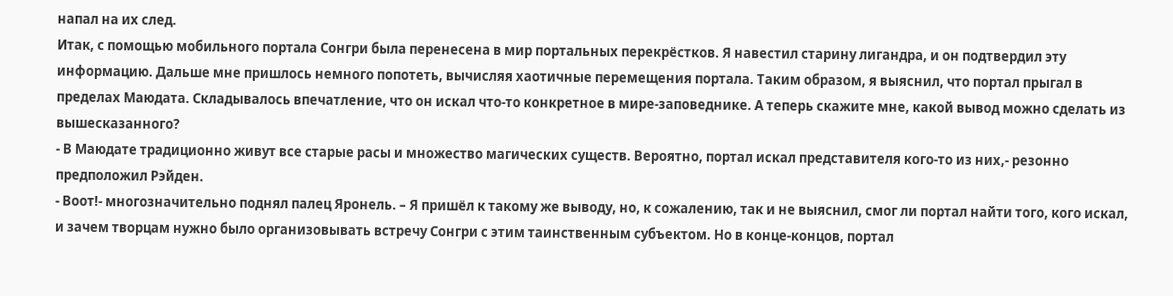напал на их след.
Итак, с помощью мобильного портала Сонгри была перенесена в мир портальных перекрёстков. Я навестил старину лигандра, и он подтвердил эту информацию. Дальше мне пришлось немного попотеть, вычисляя хаотичные перемещения портала. Таким образом, я выяснил, что портал прыгал в пределах Маюдата. Складывалось впечатление, что он искал что-то конкретное в мире-заповеднике. А теперь скажите мне, какой вывод можно сделать из вышесказанного?
- В Маюдате традиционно живут все старые расы и множество магических существ. Вероятно, портал искал представителя кого-то из них,- резонно предположил Рэйден.
- Воот!- многозначительно поднял палец Яронель. – Я пришёл к такому же выводу, но, к сожалению, так и не выяснил, смог ли портал найти того, кого искал, и зачем творцам нужно было организовывать встречу Сонгри с этим таинственным субъектом. Но в конце-концов, портал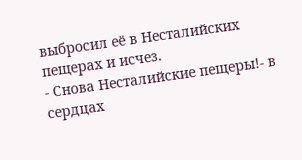выбросил её в Несталийских пещерах и исчез.
- Снова Несталийские пещеры!- в сердцах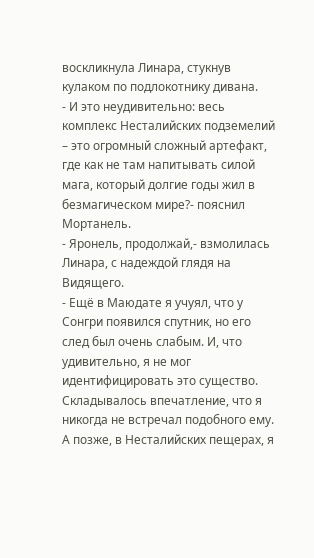воскликнула Линара, стукнув кулаком по подлокотнику дивана.
- И это неудивительно: весь комплекс Несталийских подземелий – это огромный сложный артефакт, где как не там напитывать силой мага, который долгие годы жил в безмагическом мире?- пояснил Мортанель.
- Яронель, продолжай,- взмолилась Линара, с надеждой глядя на Видящего.
- Ещё в Маюдате я учуял, что у Сонгри появился спутник, но его след был очень слабым. И, что удивительно, я не мог идентифицировать это существо. Складывалось впечатление, что я никогда не встречал подобного ему. А позже, в Несталийских пещерах, я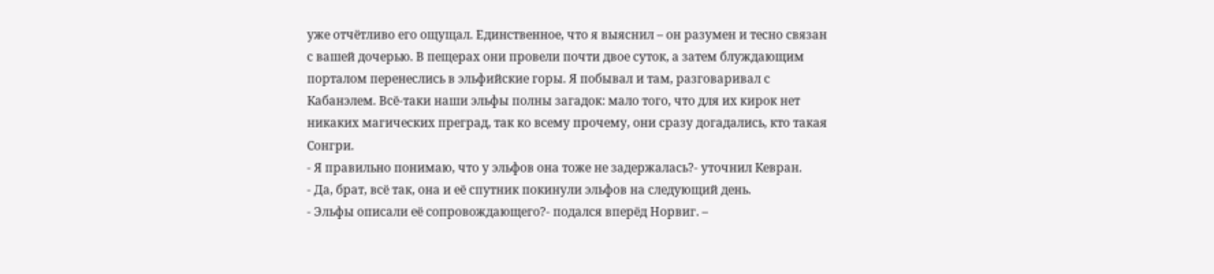уже отчётливо его ощущал. Единственное, что я выяснил – он разумен и тесно связан с вашей дочерью. В пещерах они провели почти двое суток, а затем блуждающим порталом перенеслись в эльфийские горы. Я побывал и там, разговаривал с Кабанэлем. Всё-таки наши эльфы полны загадок: мало того, что для их кирок нет никаких магических преград, так ко всему прочему, они сразу догадались, кто такая Сонгри.
- Я правильно понимаю, что у эльфов она тоже не задержалась?- уточнил Кевран.
- Да, брат, всё так, она и её спутник покинули эльфов на следующий день.
- Эльфы описали её сопровождающего?- подался вперёд Норвиг. –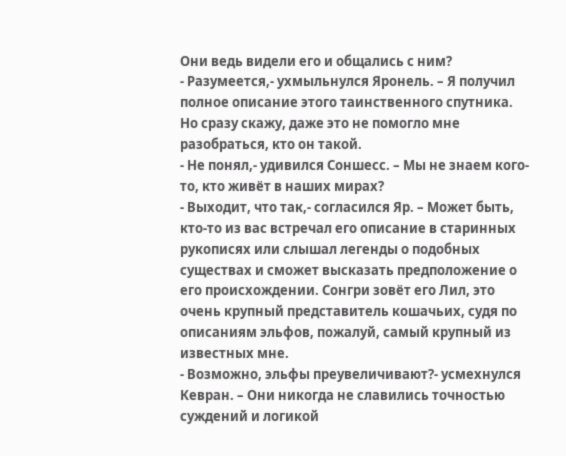Они ведь видели его и общались с ним?
- Разумеется,- ухмыльнулся Яронель. – Я получил полное описание этого таинственного спутника. Но сразу скажу, даже это не помогло мне разобраться, кто он такой.
- Не понял,- удивился Соншесс. – Мы не знаем кого-то, кто живёт в наших мирах?
- Выходит, что так,- согласился Яр. – Может быть, кто-то из вас встречал его описание в старинных рукописях или слышал легенды о подобных существах и сможет высказать предположение о его происхождении. Сонгри зовёт его Лил, это очень крупный представитель кошачьих, судя по описаниям эльфов, пожалуй, самый крупный из известных мне.
- Возможно, эльфы преувеличивают?- усмехнулся Кевран. – Они никогда не славились точностью суждений и логикой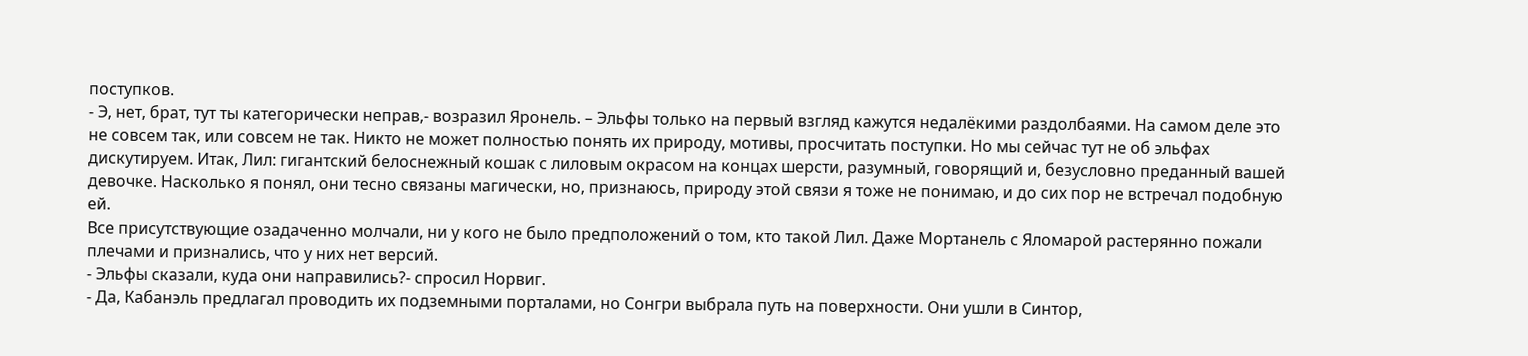поступков.
- Э, нет, брат, тут ты категорически неправ,- возразил Яронель. – Эльфы только на первый взгляд кажутся недалёкими раздолбаями. На самом деле это не совсем так, или совсем не так. Никто не может полностью понять их природу, мотивы, просчитать поступки. Но мы сейчас тут не об эльфах дискутируем. Итак, Лил: гигантский белоснежный кошак с лиловым окрасом на концах шерсти, разумный, говорящий и, безусловно преданный вашей девочке. Насколько я понял, они тесно связаны магически, но, признаюсь, природу этой связи я тоже не понимаю, и до сих пор не встречал подобную ей.
Все присутствующие озадаченно молчали, ни у кого не было предположений о том, кто такой Лил. Даже Мортанель с Яломарой растерянно пожали плечами и признались, что у них нет версий.
- Эльфы сказали, куда они направились?- спросил Норвиг.
- Да, Кабанэль предлагал проводить их подземными порталами, но Сонгри выбрала путь на поверхности. Они ушли в Синтор,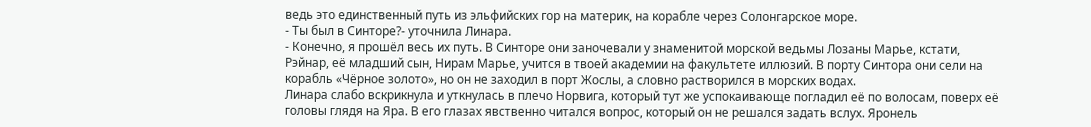ведь это единственный путь из эльфийских гор на материк, на корабле через Солонгарское море.
- Ты был в Синторе?- уточнила Линара.
- Конечно, я прошёл весь их путь. В Синторе они заночевали у знаменитой морской ведьмы Лозаны Марье, кстати, Рэйнар, её младший сын, Нирам Марье, учится в твоей академии на факультете иллюзий. В порту Синтора они сели на корабль «Чёрное золото», но он не заходил в порт Жослы, а словно растворился в морских водах.
Линара слабо вскрикнула и уткнулась в плечо Норвига, который тут же успокаивающе погладил её по волосам, поверх её головы глядя на Яра. В его глазах явственно читался вопрос, который он не решался задать вслух. Яронель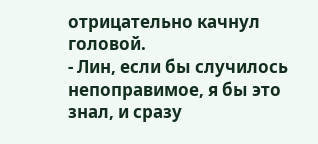отрицательно качнул головой.
- Лин, если бы случилось непоправимое, я бы это знал, и сразу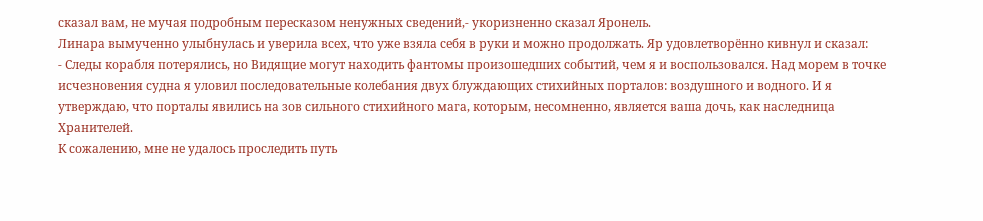сказал вам, не мучая подробным пересказом ненужных сведений,- укоризненно сказал Яронель.
Линара вымученно улыбнулась и уверила всех, что уже взяла себя в руки и можно продолжать. Яр удовлетворённо кивнул и сказал:
- Следы корабля потерялись, но Видящие могут находить фантомы произошедших событий, чем я и воспользовался. Над морем в точке исчезновения судна я уловил последовательные колебания двух блуждающих стихийных порталов: воздушного и водного. И я утверждаю, что порталы явились на зов сильного стихийного мага, которым, несомненно, является ваша дочь, как наследница Хранителей.
К сожалению, мне не удалось проследить путь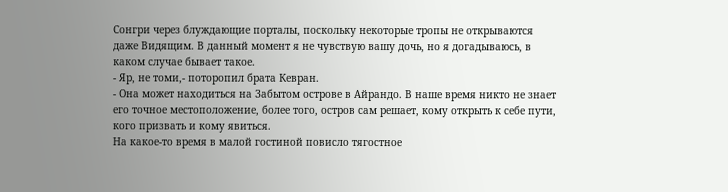Сонгри через блуждающие порталы, поскольку некоторые тропы не открываются даже Видящим. В данный момент я не чувствую вашу дочь, но я догадываюсь, в каком случае бывает такое.
- Яр, не томи,- поторопил брата Кевран.
- Она может находиться на Забытом острове в Айрандо. В наше время никто не знает его точное местоположение, более того, остров сам решает, кому открыть к себе пути, кого призвать и кому явиться.
На какое-то время в малой гостиной повисло тягостное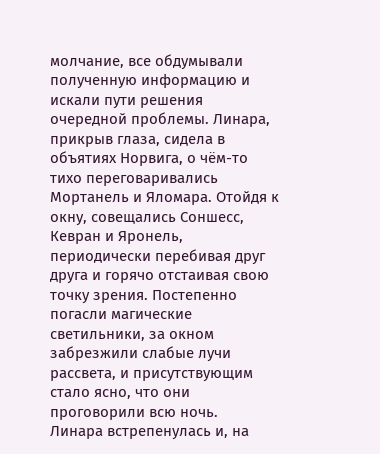молчание, все обдумывали полученную информацию и искали пути решения очередной проблемы. Линара, прикрыв глаза, сидела в объятиях Норвига, о чём-то тихо переговаривались Мортанель и Яломара. Отойдя к окну, совещались Соншесс, Кевран и Яронель, периодически перебивая друг друга и горячо отстаивая свою точку зрения. Постепенно погасли магические светильники, за окном забрезжили слабые лучи рассвета, и присутствующим стало ясно, что они проговорили всю ночь.
Линара встрепенулась и, на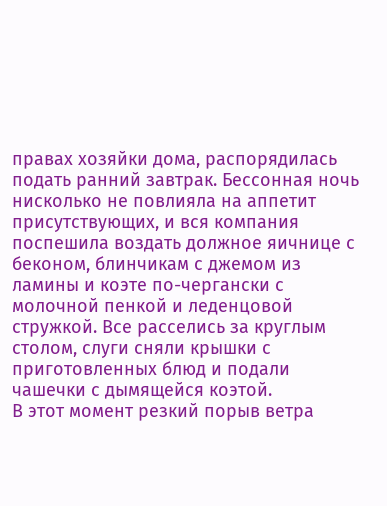правах хозяйки дома, распорядилась подать ранний завтрак. Бессонная ночь нисколько не повлияла на аппетит присутствующих, и вся компания поспешила воздать должное яичнице с беконом, блинчикам с джемом из ламины и коэте по-чергански с молочной пенкой и леденцовой стружкой. Все расселись за круглым столом, слуги сняли крышки с приготовленных блюд и подали чашечки с дымящейся коэтой.
В этот момент резкий порыв ветра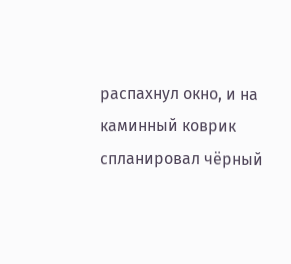распахнул окно, и на каминный коврик спланировал чёрный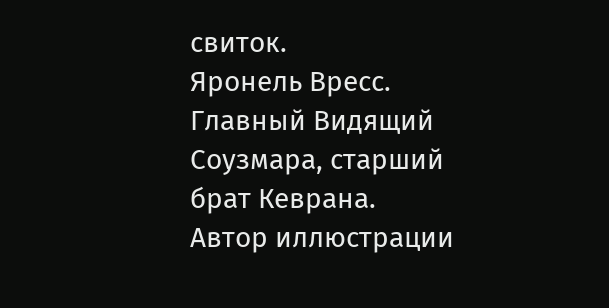свиток.
Яронель Вресс. Главный Видящий Соузмара, старший брат Кеврана.
Автор иллюстрации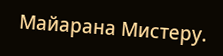Майарана Мистеру.